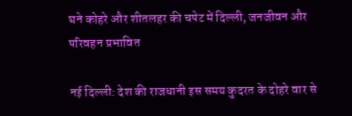घने कोहरे और शीतलहर की चपेट में दिल्ली, जनजीवन और परिवहन प्रभावित

नई दिल्ली: देश की राजधानी इस समय कुदरत के दोहरे वार से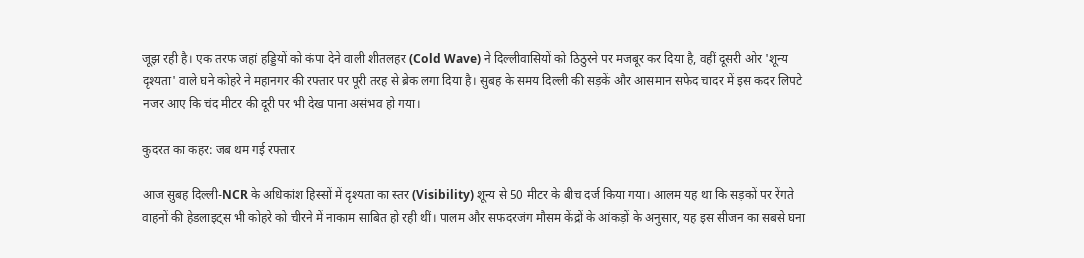जूझ रही है। एक तरफ जहां हड्डियों को कंपा देने वाली शीतलहर (Cold Wave) ने दिल्लीवासियों को ठिठुरने पर मजबूर कर दिया है, वहीं दूसरी ओर 'शून्य दृश्यता' वाले घने कोहरे ने महानगर की रफ्तार पर पूरी तरह से ब्रेक लगा दिया है। सुबह के समय दिल्ली की सड़कें और आसमान सफेद चादर में इस कदर लिपटे नजर आए कि चंद मीटर की दूरी पर भी देख पाना असंभव हो गया।

कुदरत का कहर: जब थम गई रफ्तार

आज सुबह दिल्ली-NCR के अधिकांश हिस्सों में दृश्यता का स्तर (Visibility) शून्य से 50 मीटर के बीच दर्ज किया गया। आलम यह था कि सड़कों पर रेंगते वाहनों की हेडलाइट्स भी कोहरे को चीरने में नाकाम साबित हो रही थीं। पालम और सफदरजंग मौसम केंद्रों के आंकड़ों के अनुसार, यह इस सीजन का सबसे घना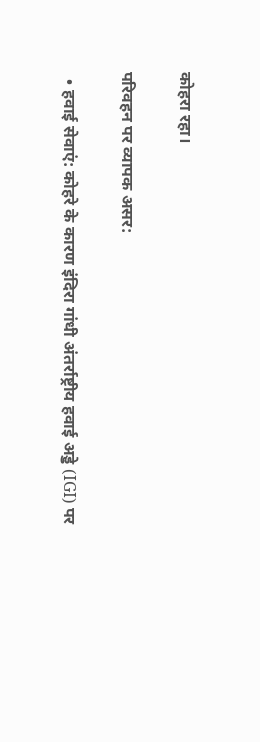कोहरा रहा।

परिवहन पर व्यापक असर:

  • हवाई सेवाएं: कोहरे के कारण इंदिरा गांधी अंतर्राष्ट्रीय हवाई अड्डे (IGI) पर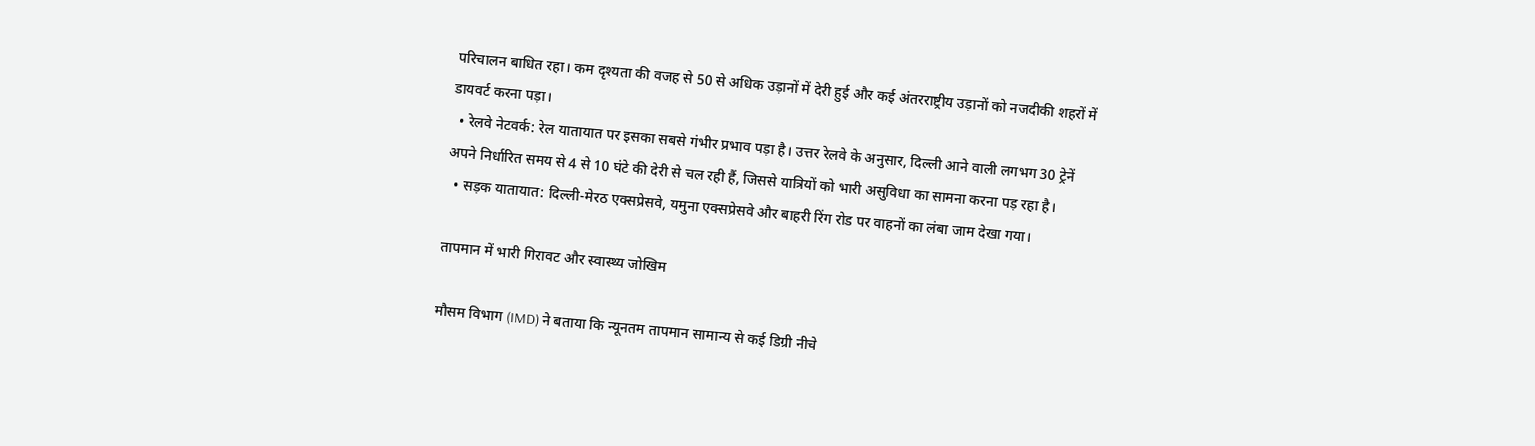परिचालन बाधित रहा। कम दृश्यता की वजह से 50 से अधिक उड़ानों में देरी हुई और कई अंतरराष्ट्रीय उड़ानों को नजदीकी शहरों में डायवर्ट करना पड़ा।
  • रेलवे नेटवर्क: रेल यातायात पर इसका सबसे गंभीर प्रभाव पड़ा है। उत्तर रेलवे के अनुसार, दिल्ली आने वाली लगभग 30 ट्रेनें अपने निर्धारित समय से 4 से 10 घंटे की देरी से चल रही हैं, जिससे यात्रियों को भारी असुविधा का सामना करना पड़ रहा है।
  • सड़क यातायात: दिल्ली-मेरठ एक्सप्रेसवे, यमुना एक्सप्रेसवे और बाहरी रिंग रोड पर वाहनों का लंबा जाम देखा गया।

तापमान में भारी गिरावट और स्वास्थ्य जोखिम

मौसम विभाग (IMD) ने बताया कि न्यूनतम तापमान सामान्य से कई डिग्री नीचे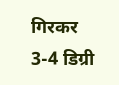गिरकर 3-4 डिग्री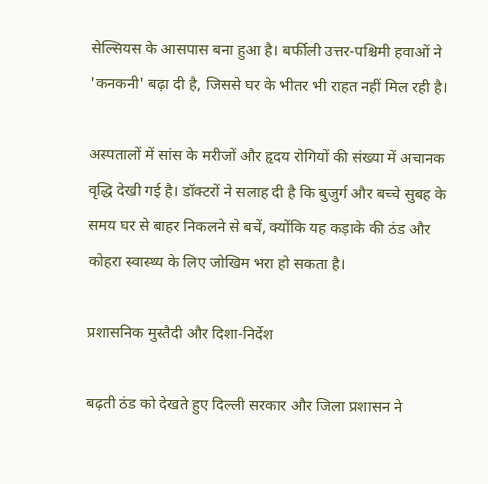सेल्सियस के आसपास बना हुआ है। बर्फीली उत्तर-पश्चिमी हवाओं ने 'कनकनी' बढ़ा दी है, जिससे घर के भीतर भी राहत नहीं मिल रही है।

अस्पतालों में सांस के मरीजों और हृदय रोगियों की संख्या में अचानक वृद्धि देखी गई है। डॉक्टरों ने सलाह दी है कि बुजुर्ग और बच्चे सुबह के समय घर से बाहर निकलने से बचें, क्योंकि यह कड़ाके की ठंड और कोहरा स्वास्थ्य के लिए जोखिम भरा हो सकता है।

प्रशासनिक मुस्तैदी और दिशा-निर्देश

बढ़ती ठंड को देखते हुए दिल्ली सरकार और जिला प्रशासन ने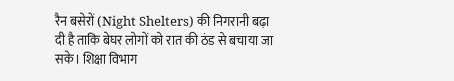रैन बसेरों (Night Shelters) की निगरानी बढ़ा दी है ताकि बेघर लोगों को रात की ठंड से बचाया जा सके। शिक्षा विभाग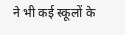ने भी कई स्कूलों के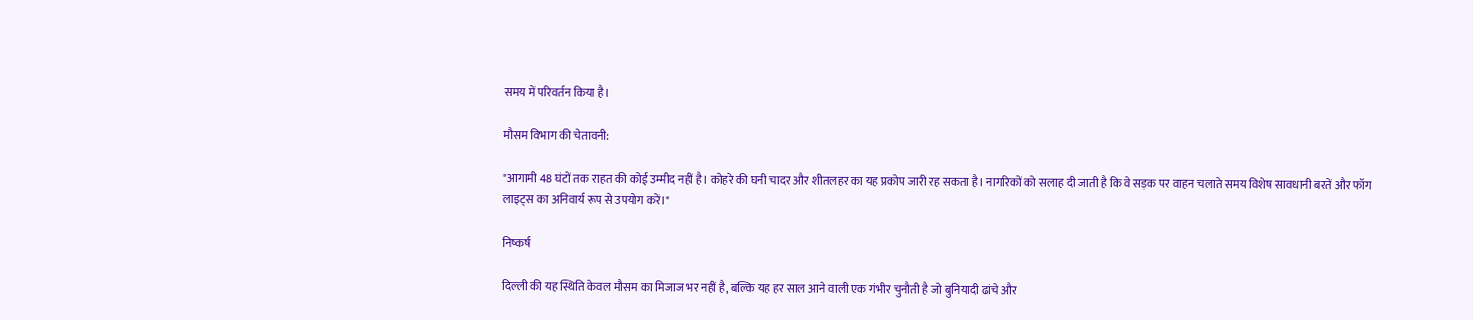समय में परिवर्तन किया है।

मौसम विभाग की चेतावनी:

"आगामी 48 घंटों तक राहत की कोई उम्मीद नहीं है। कोहरे की घनी चादर और शीतलहर का यह प्रकोप जारी रह सकता है। नागरिकों को सलाह दी जाती है कि वे सड़क पर वाहन चलाते समय विशेष सावधानी बरतें और फॉग लाइट्स का अनिवार्य रूप से उपयोग करें।"

निष्कर्ष

दिल्ली की यह स्थिति केवल मौसम का मिजाज भर नहीं है, बल्कि यह हर साल आने वाली एक गंभीर चुनौती है जो बुनियादी ढांचे और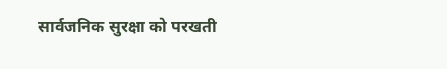सार्वजनिक सुरक्षा को परखती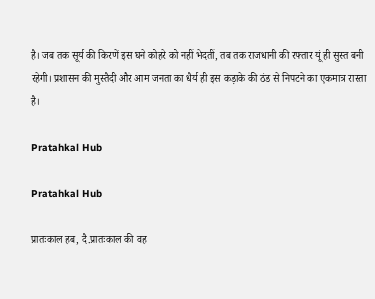है। जब तक सूर्य की किरणें इस घने कोहरे को नहीं भेदतीं, तब तक राजधानी की रफ्तार यूं ही सुस्त बनी रहेगी। प्रशासन की मुस्तैदी और आम जनता का धैर्य ही इस कड़ाके की ठंड से निपटने का एकमात्र रास्ता है।

Pratahkal Hub

Pratahkal Hub

प्रातःकाल हब, दै.प्रातःकाल की वह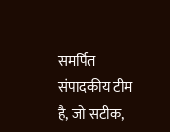समर्पित संपादकीय टीम है, जो सटीक,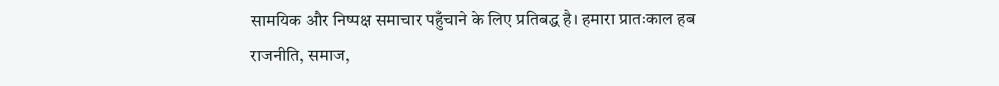सामयिक और निष्पक्ष समाचार पहुँचाने के लिए प्रतिबद्ध है। हमारा प्रातःकाल हब राजनीति, समाज,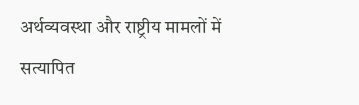अर्थव्यवस्था और राष्ट्रीय मामलों में सत्यापित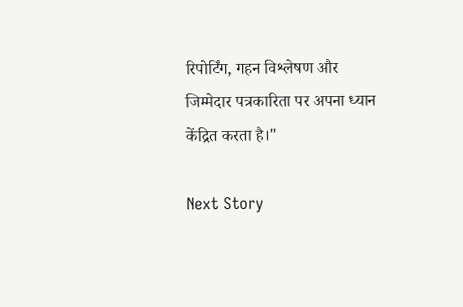रिपोर्टिंग, गहन विश्लेषण और जिम्मेदार पत्रकारिता पर अपना ध्यान केंद्रित करता है।"

Next Story